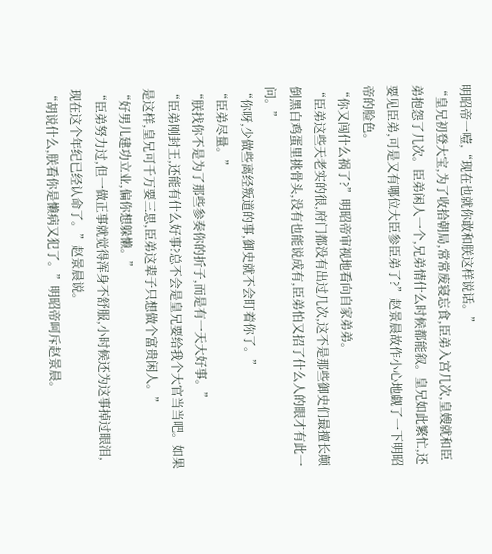明昭帝一噎,“现在也就你敢和朕这样说话。”
“皇兄初登大宝,为了收拾朝局,常常废寝忘食,臣弟入宫几次,皇嫂就和臣弟抱怨了几次。臣弟闲人一个,兄弟情什么时候都能叙。皇兄如此繁忙,还要见臣弟,可是又有哪位大臣参臣弟了?”赵景晨故作小心地觑了一下明昭帝的脸色。
“你又闯什么祸了?”明昭帝审视地看向自家弟弟。
“臣弟这些天老实的很,府门都没有出过几次,这不是那些御史们最擅长颠倒黑白鸡蛋里挑骨头,没有也能说成有,臣弟怕又招了什么人的眼才有此一问。”
“你呀,少做些离经叛道的事,御史就不会盯着你了。”
“臣弟尽量。”
“朕找你不是为了那些参奏你的折子,而是有一天大好事。”
“臣弟刚封王,还能有什么好事?总不会是皇兄要给我个大官当当吧。如果是这样,皇兄可千万要三思,臣弟这辈子只想做个富贵闲人。”
“好男儿建功立业,偏你想躲懒。”
“臣弟努力过,但一做正事就觉得浑身不舒服,小时候还为这事掉过眼泪,现在这个年纪已经认命了。”赵景晨说。
“胡说什么,朕看你是懒病又犯了。”明昭帝呵斥赵景晨。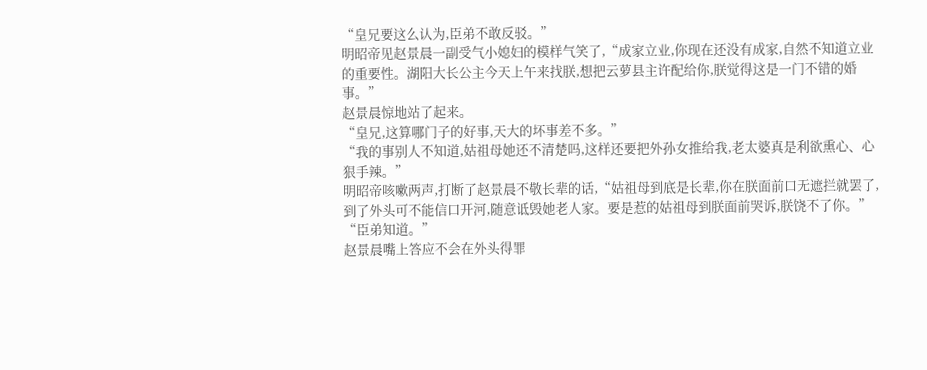“皇兄要这么认为,臣弟不敢反驳。”
明昭帝见赵景晨一副受气小媳妇的模样气笑了,“成家立业,你现在还没有成家,自然不知道立业的重要性。湖阳大长公主今天上午来找朕,想把云萝县主许配给你,朕觉得这是一门不错的婚事。”
赵景晨惊地站了起来。
“皇兄,这算哪门子的好事,天大的坏事差不多。”
“我的事别人不知道,姑祖母她还不清楚吗,这样还要把外孙女推给我,老太婆真是利欲熏心、心狠手辣。”
明昭帝咳嗽两声,打断了赵景晨不敬长辈的话,“姑祖母到底是长辈,你在朕面前口无遮拦就罢了,到了外头可不能信口开河,随意诋毁她老人家。要是惹的姑祖母到朕面前哭诉,朕饶不了你。”
“臣弟知道。”
赵景晨嘴上答应不会在外头得罪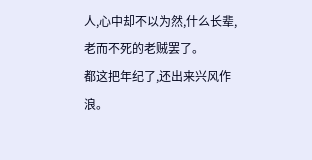人,心中却不以为然,什么长辈,老而不死的老贼罢了。
都这把年纪了,还出来兴风作浪。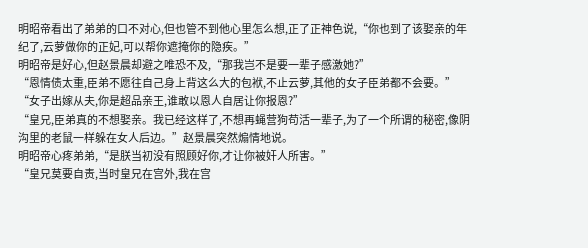明昭帝看出了弟弟的口不对心,但也管不到他心里怎么想,正了正神色说,“你也到了该娶亲的年纪了,云萝做你的正妃,可以帮你遮掩你的隐疾。”
明昭帝是好心,但赵景晨却避之唯恐不及,“那我岂不是要一辈子感激她?”
“恩情债太重,臣弟不愿往自己身上背这么大的包袱,不止云萝,其他的女子臣弟都不会要。”
“女子出嫁从夫,你是超品亲王,谁敢以恩人自居让你报恩?”
“皇兄,臣弟真的不想娶亲。我已经这样了,不想再蝇营狗苟活一辈子,为了一个所谓的秘密,像阴沟里的老鼠一样躲在女人后边。”赵景晨突然煽情地说。
明昭帝心疼弟弟,“是朕当初没有照顾好你,才让你被奸人所害。”
“皇兄莫要自责,当时皇兄在宫外,我在宫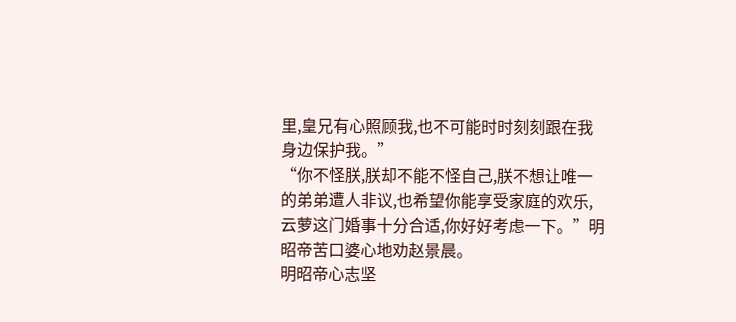里,皇兄有心照顾我,也不可能时时刻刻跟在我身边保护我。”
“你不怪朕,朕却不能不怪自己,朕不想让唯一的弟弟遭人非议,也希望你能享受家庭的欢乐,云萝这门婚事十分合适,你好好考虑一下。”明昭帝苦口婆心地劝赵景晨。
明昭帝心志坚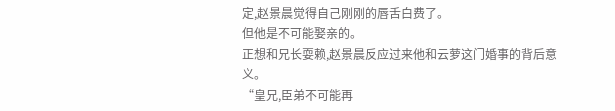定,赵景晨觉得自己刚刚的唇舌白费了。
但他是不可能娶亲的。
正想和兄长耍赖,赵景晨反应过来他和云萝这门婚事的背后意义。
“皇兄,臣弟不可能再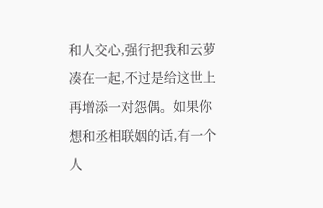和人交心,强行把我和云萝凑在一起,不过是给这世上再增添一对怨偶。如果你想和丞相联姻的话,有一个人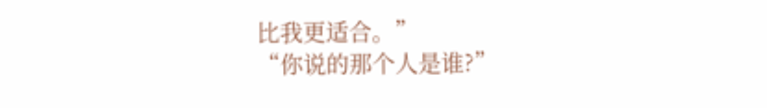比我更适合。”
“你说的那个人是谁?”